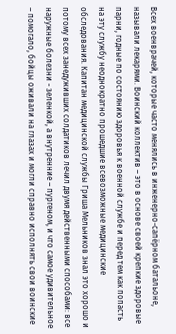Всех военврачей, которые часто менялись в инженерно-сапёрном батальоне, называли лекарями. Воинский коллектив – это в основе своей крепкие здоровые парни, годные по состоянию здоровья к военной службе и перед тем как попасть на эту службу неоднократно прошедшие всевозможные медицинские обследования. Капитан медицинской службы Гриша Мельников знал это хорошо и потому всех занедуживших солдатиков лечил двумя действенными способами: все наружные болезни - зеленкой, а внутренние – пургеном, и что самое удивительное – помогало, бойцы оживали на глазах и могли справно исполнять свои воинские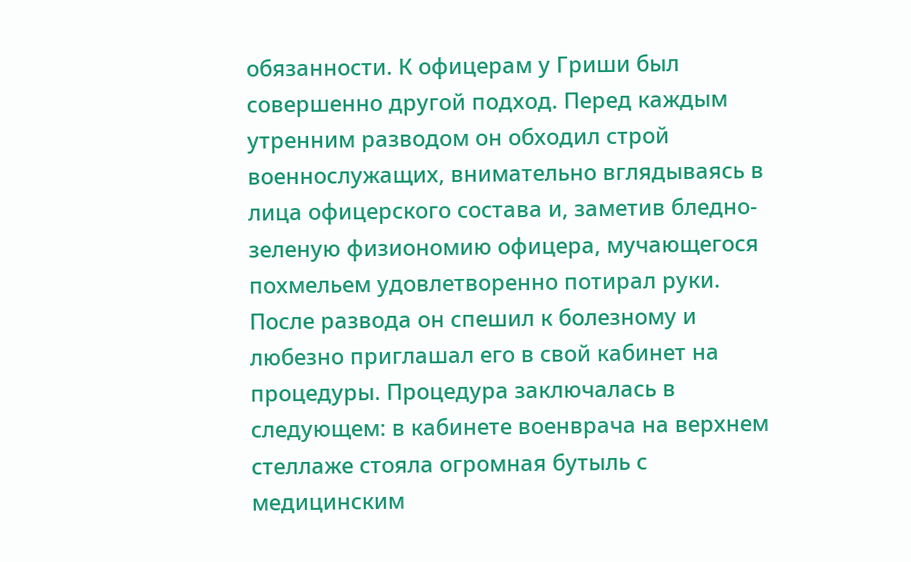обязанности. К офицерам у Гриши был совершенно другой подход. Перед каждым утренним разводом он обходил строй военнослужащих, внимательно вглядываясь в лица офицерского состава и, заметив бледно-зеленую физиономию офицера, мучающегося похмельем удовлетворенно потирал руки. После развода он спешил к болезному и любезно приглашал его в свой кабинет на процедуры. Процедура заключалась в следующем: в кабинете военврача на верхнем стеллаже стояла огромная бутыль с медицинским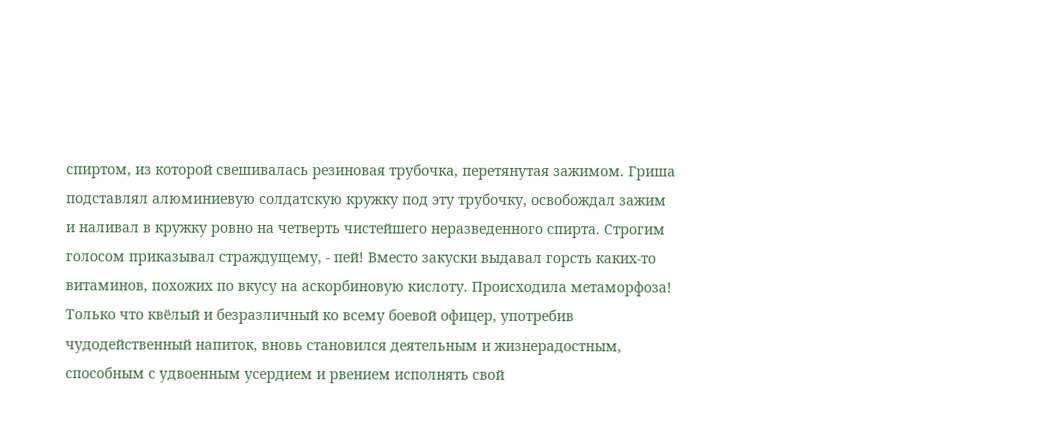спиртом, из которой свешивалась резиновая трубочка, перетянутая зажимом. Гриша подставлял алюминиевую солдатскую кружку под эту трубочку, освобождал зажим и наливал в кружку ровно на четверть чистейшего неразведенного спирта. Строгим голосом приказывал страждущему, - пей! Вместо закуски выдавал горсть каких-то витаминов, похожих по вкусу на аскорбиновую кислоту. Происходила метаморфоза! Только что квёлый и безразличный ко всему боевой офицер, употребив чудодейственный напиток, вновь становился деятельным и жизнерадостным, способным с удвоенным усердием и рвением исполнять свой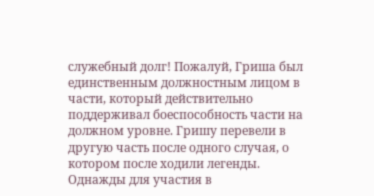служебный долг! Пожалуй, Гриша был единственным должностным лицом в части, который действительно поддерживал боеспособность части на должном уровне. Гришу перевели в другую часть после одного случая, о котором после ходили легенды. Однажды для участия в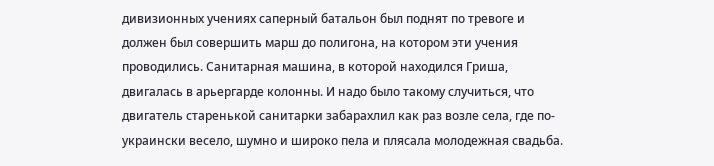дивизионных учениях саперный батальон был поднят по тревоге и должен был совершить марш до полигона, на котором эти учения проводились. Санитарная машина, в которой находился Гриша, двигалась в арьергарде колонны. И надо было такому случиться, что двигатель старенькой санитарки забарахлил как раз возле села, где по-украински весело, шумно и широко пела и плясала молодежная свадьба.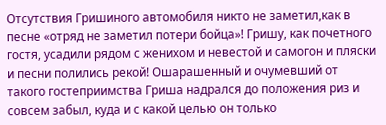Отсутствия Гришиного автомобиля никто не заметил,как в песне «отряд не заметил потери бойца»! Гришу, как почетного гостя, усадили рядом с женихом и невестой и самогон и пляски и песни полились рекой! Ошарашенный и очумевший от такого гостеприимства Гриша надрался до положения риз и совсем забыл, куда и с какой целью он только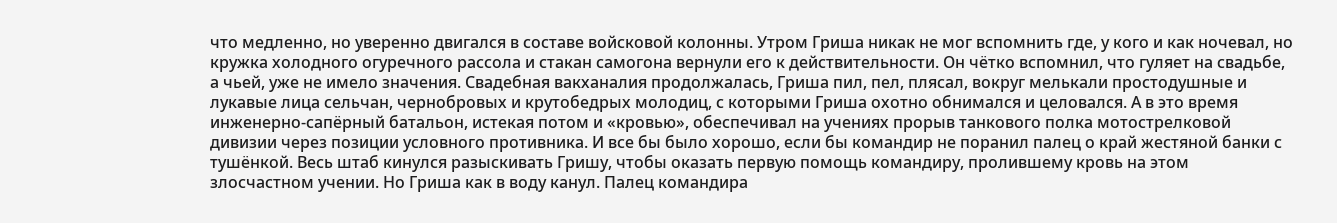что медленно, но уверенно двигался в составе войсковой колонны. Утром Гриша никак не мог вспомнить где, у кого и как ночевал, но кружка холодного огуречного рассола и стакан самогона вернули его к действительности. Он чётко вспомнил, что гуляет на свадьбе, а чьей, уже не имело значения. Свадебная вакханалия продолжалась, Гриша пил, пел, плясал, вокруг мелькали простодушные и лукавые лица сельчан, чернобровых и крутобедрых молодиц, с которыми Гриша охотно обнимался и целовался. А в это время инженерно-сапёрный батальон, истекая потом и «кровью», обеспечивал на учениях прорыв танкового полка мотострелковой дивизии через позиции условного противника. И все бы было хорошо, если бы командир не поранил палец о край жестяной банки с тушёнкой. Весь штаб кинулся разыскивать Гришу, чтобы оказать первую помощь командиру, пролившему кровь на этом злосчастном учении. Но Гриша как в воду канул. Палец командира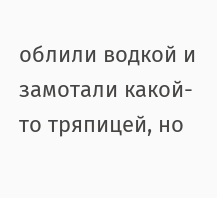облили водкой и замотали какой-то тряпицей, но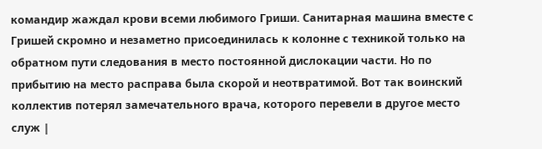командир жаждал крови всеми любимого Гриши. Санитарная машина вместе с Гришей скромно и незаметно присоединилась к колонне с техникой только на обратном пути следования в место постоянной дислокации части. Но по прибытию на место расправа была скорой и неотвратимой. Вот так воинский коллектив потерял замечательного врача, которого перевели в другое место служ |